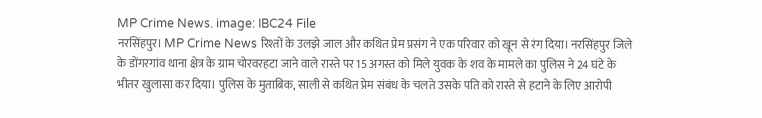MP Crime News. image: IBC24 File
नरसिंहपुर। MP Crime News रिश्तों के उलझे जाल और कथित प्रेम प्रसंग ने एक परिवार को खून से रंग दिया। नरसिंहपुर जिले के डोंगरगांव थाना क्षेत्र के ग्राम चोरवरहटा जाने वाले रास्ते पर 15 अगस्त को मिले युवक के शव के मामले का पुलिस ने 24 घंटे के भीतर खुलासा कर दिया। पुलिस के मुताबिक, साली से कथित प्रेम संबंध के चलते उसके पति को रास्ते से हटाने के लिए आरोपी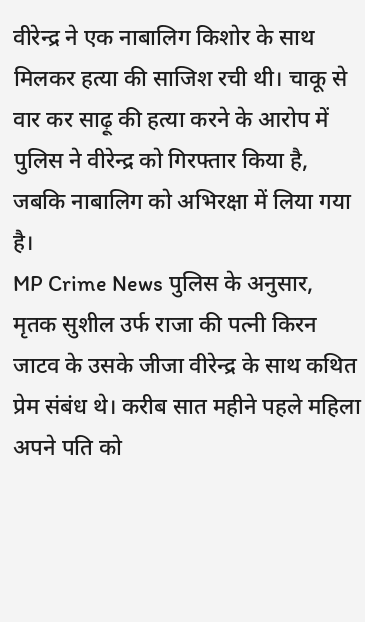वीरेन्द्र ने एक नाबालिग किशोर के साथ मिलकर हत्या की साजिश रची थी। चाकू से वार कर साढ़ू की हत्या करने के आरोप में पुलिस ने वीरेन्द्र को गिरफ्तार किया है, जबकि नाबालिग को अभिरक्षा में लिया गया है।
MP Crime News पुलिस के अनुसार, मृतक सुशील उर्फ राजा की पत्नी किरन जाटव के उसके जीजा वीरेन्द्र के साथ कथित प्रेम संबंध थे। करीब सात महीने पहले महिला अपने पति को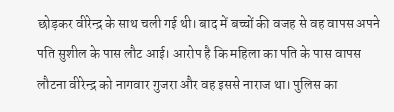छोड़कर वीरेन्द्र के साथ चली गई थी। बाद में बच्चों की वजह से वह वापस अपने पति सुशील के पास लौट आई। आरोप है कि महिला का पति के पास वापस लौटना वीरेन्द्र को नागवार गुजरा और वह इससे नाराज था। पुलिस का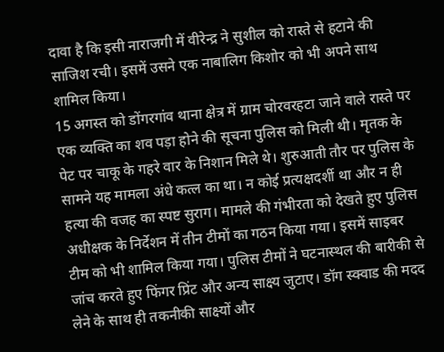दावा है कि इसी नाराजगी में वीरेन्द्र ने सुशील को रास्ते से हटाने की साजिश रची। इसमें उसने एक नाबालिग किशोर को भी अपने साथ शामिल किया।
15 अगस्त को डोंगरगांव थाना क्षेत्र में ग्राम चोरवरहटा जाने वाले रास्ते पर एक व्यक्ति का शव पड़ा होने की सूचना पुलिस को मिली थी। मृतक के पेट पर चाकू के गहरे वार के निशान मिले थे। शुरुआती तौर पर पुलिस के सामने यह मामला अंधे कत्ल का था। न कोई प्रत्यक्षदर्शी था और न ही हत्या की वजह का स्पष्ट सुराग। मामले की गंभीरता को देखते हुए पुलिस अधीक्षक के निर्देशन में तीन टीमों का गठन किया गया। इसमें साइबर टीम को भी शामिल किया गया। पुलिस टीमों ने घटनास्थल की बारीकी से जांच करते हुए फिंगर प्रिंट और अन्य साक्ष्य जुटाए। डॉग स्क्वाड की मदद लेने के साथ ही तकनीकी साक्ष्यों और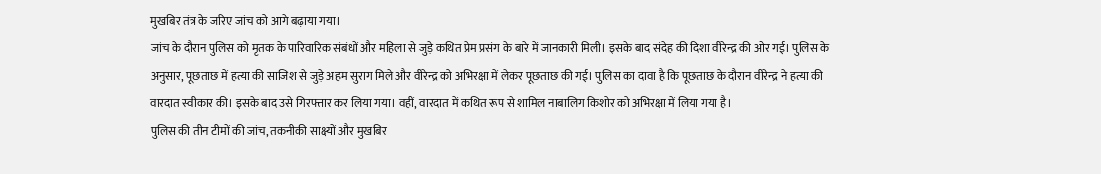मुखबिर तंत्र के जरिए जांच को आगे बढ़ाया गया।
जांच के दौरान पुलिस को मृतक के पारिवारिक संबंधों और महिला से जुड़े कथित प्रेम प्रसंग के बारे में जानकारी मिली। इसके बाद संदेह की दिशा वीरेन्द्र की ओर गई। पुलिस के अनुसार, पूछताछ में हत्या की साजिश से जुड़े अहम सुराग मिले और वीरेन्द्र को अभिरक्षा में लेकर पूछताछ की गई। पुलिस का दावा है कि पूछताछ के दौरान वीरेन्द्र ने हत्या की वारदात स्वीकार की। इसके बाद उसे गिरफ्तार कर लिया गया। वहीं, वारदात में कथित रूप से शामिल नाबालिग किशोर को अभिरक्षा में लिया गया है।
पुलिस की तीन टीमों की जांच, तकनीकी साक्ष्यों और मुखबिर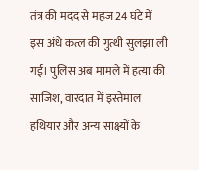तंत्र की मदद से महज 24 घंटे में इस अंधे कत्ल की गुत्थी सुलझा ली गई। पुलिस अब मामले में हत्या की साजिश, वारदात में इस्तेमाल हथियार और अन्य साक्ष्यों के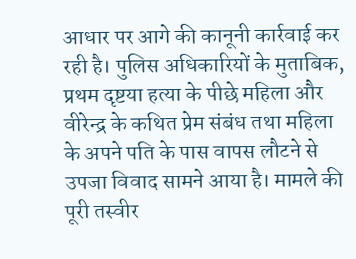आधार पर आगे की कानूनी कार्रवाई कर रही है। पुलिस अधिकारियों के मुताबिक, प्रथम दृष्टया हत्या के पीछे महिला और वीरेन्द्र के कथित प्रेम संबंध तथा महिला के अपने पति के पास वापस लौटने से उपजा विवाद सामने आया है। मामले की पूरी तस्वीर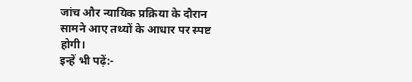जांच और न्यायिक प्रक्रिया के दौरान सामने आए तथ्यों के आधार पर स्पष्ट होगी।
इन्हें भी पढ़ें:-